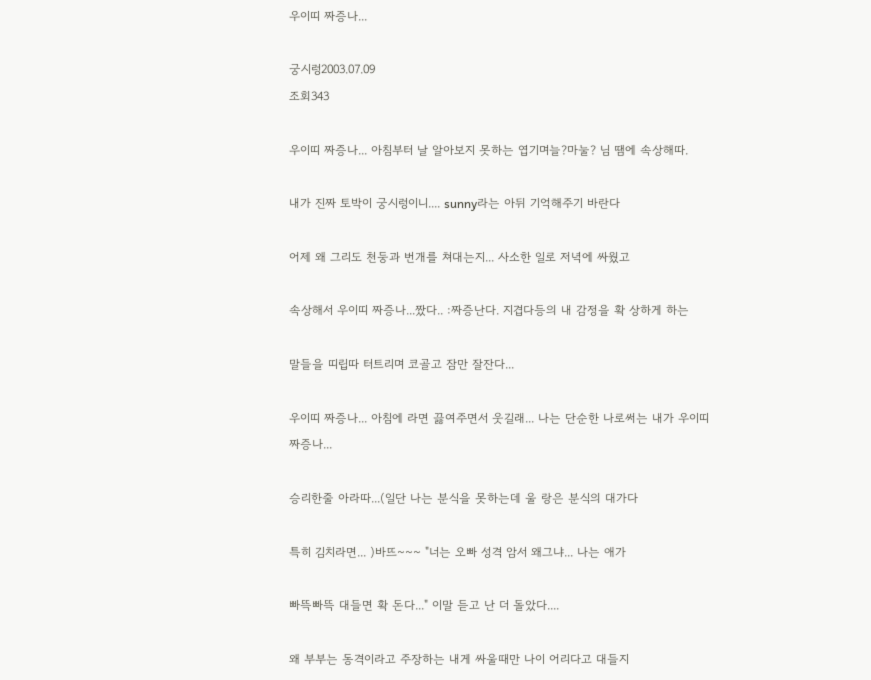우이띠 짜증나...

궁시렁2003.07.09
조회343

우이띠 짜증나... 아침부터 날 알아보지 못하는 엽기며늘?마눌? 님 땜에 속상해따.

내가 진짜 토박이 궁시렁이니.... sunny라는 아뒤 기억해주기 바란다

어제 왜 그리도 천둥과 번개를 쳐대는지... 사소한 일로 저녁에 싸웠고

속상해서 우이띠 짜증나...짰다.. :짜증난다. 지겹다등의 내 감정을 확 상하게 하는

말들을 띠립따 터트리며 코골고 잠만 잘잔다...

우이띠 짜증나... 아침에 라면 끓여주면서 웃길래... 나는 단순한 나로써는 내가 우이띠 짜증나...

승리한줄 아라따...(일단 나는 분식을 못하는데 울 랑은 분식의 대가다

특히 김치라면... )바뜨~~~ "너는 오빠 성격 암서 왜그냐... 나는 애가

빠뜩빠뜩 대들면 확 돈다..." 이말 듣고 난 더 돌았다....

왜 부부는 동격이라고 주장하는 내게 싸울때만 나이 어리다고 대들지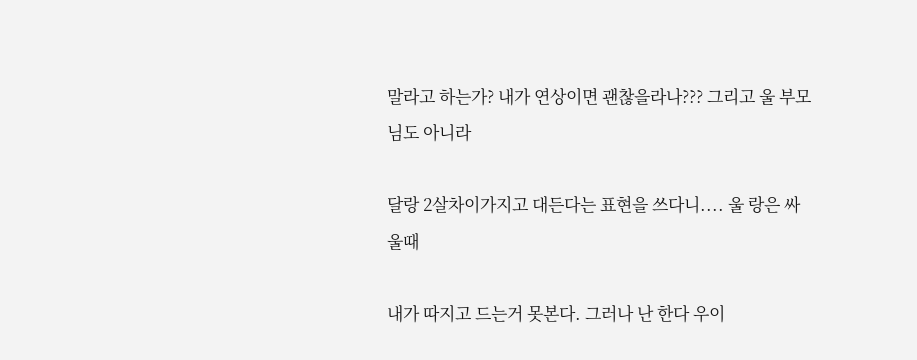말라고 하는가? 내가 연상이면 괜찮을라나??? 그리고 울 부모님도 아니라

달랑 2살차이가지고 대든다는 표현을 쓰다니.... 울 랑은 싸울때

내가 따지고 드는거 못본다. 그러나 난 한다 우이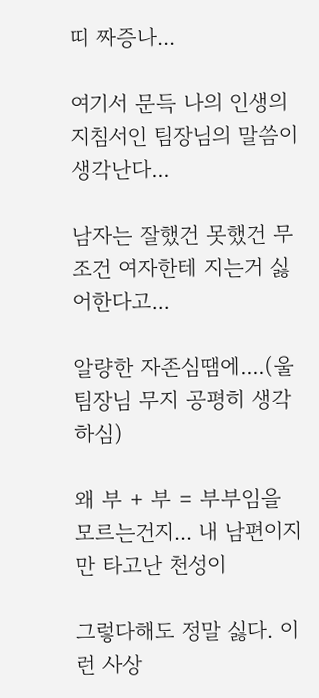띠 짜증나...

여기서 문득 나의 인생의 지침서인 팀장님의 말씀이 생각난다...

남자는 잘했건 못했건 무조건 여자한테 지는거 싫어한다고...

알량한 자존심땜에....(울 팀장님 무지 공평히 생각하심)

왜 부 + 부 = 부부임을 모르는건지... 내 남편이지만 타고난 천성이

그렇다해도 정말 싫다. 이런 사상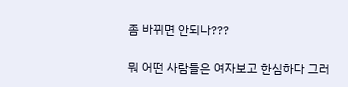좀 바뀌면 안되나???

뭐 어떤 사람들은 여자보고 한심하다 그러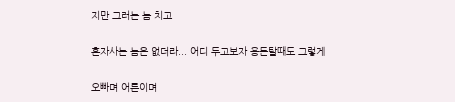지만 그러는 놈 치고

혼자사는 놈은 없더라... 어디 두고보자 용돈탈때도 그렇게

오빠며 어른이며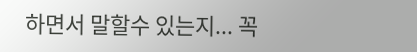하면서 말할수 있는지... 꼭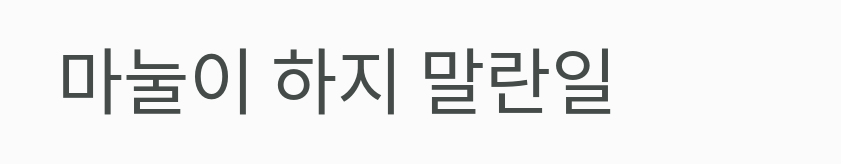마눌이 하지 말란일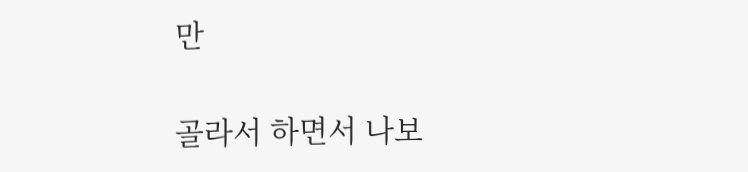만

골라서 하면서 나보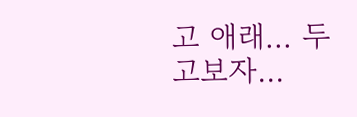고 애래... 두고보자...